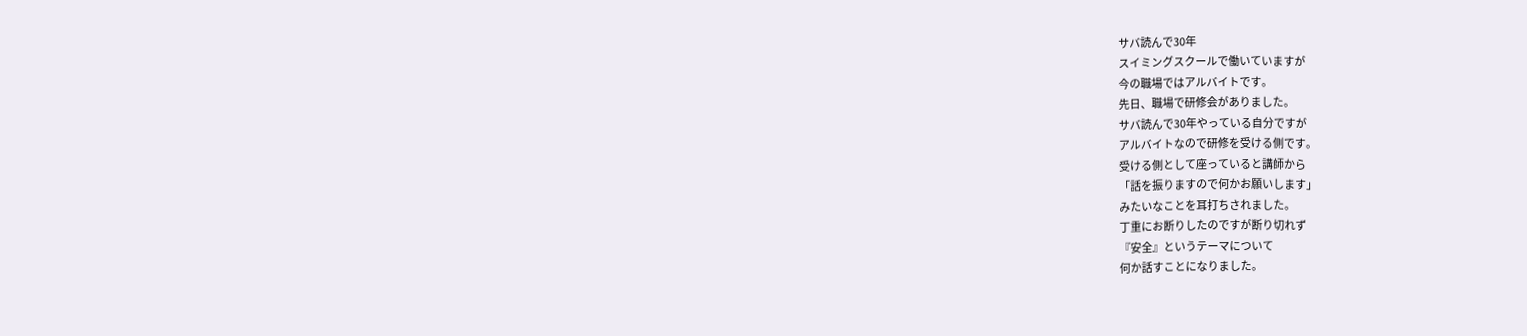サバ読んで30年
スイミングスクールで働いていますが
今の職場ではアルバイトです。
先日、職場で研修会がありました。
サバ読んで30年やっている自分ですが
アルバイトなので研修を受ける側です。
受ける側として座っていると講師から
「話を振りますので何かお願いします」
みたいなことを耳打ちされました。
丁重にお断りしたのですが断り切れず
『安全』というテーマについて
何か話すことになりました。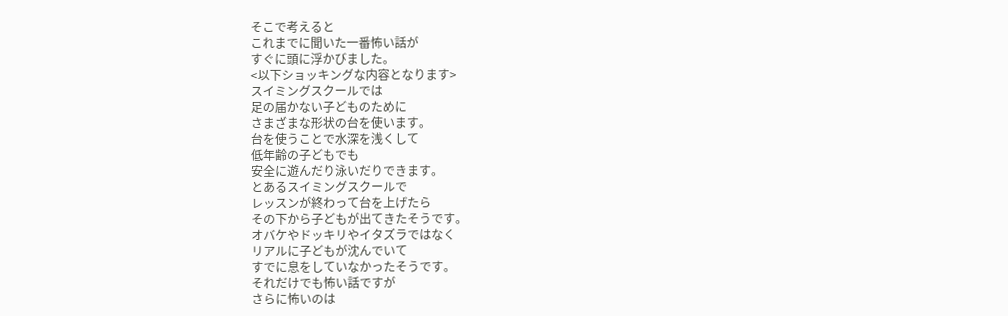そこで考えると
これまでに聞いた一番怖い話が
すぐに頭に浮かびました。
<以下ショッキングな内容となります>
スイミングスクールでは
足の届かない子どものために
さまざまな形状の台を使います。
台を使うことで水深を浅くして
低年齢の子どもでも
安全に遊んだり泳いだりできます。
とあるスイミングスクールで
レッスンが終わって台を上げたら
その下から子どもが出てきたそうです。
オバケやドッキリやイタズラではなく
リアルに子どもが沈んでいて
すでに息をしていなかったそうです。
それだけでも怖い話ですが
さらに怖いのは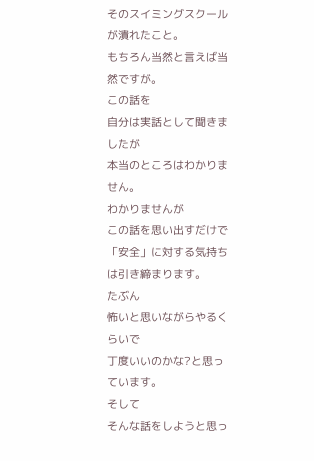そのスイミングスクールが潰れたこと。
もちろん当然と言えば当然ですが。
この話を
自分は実話として聞きましたが
本当のところはわかりません。
わかりませんが
この話を思い出すだけで
「安全」に対する気持ちは引き締まります。
たぶん
怖いと思いながらやるくらいで
丁度いいのかな?と思っています。
そして
そんな話をしようと思っ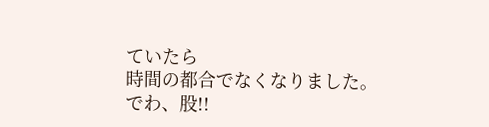ていたら
時間の都合でなくなりました。
でわ、股!!